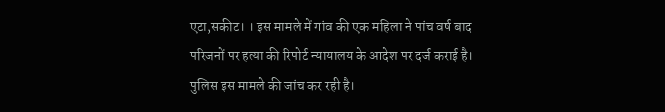एटा,सकीट। । इस मामले में गांव की एक महिला ने पांच वर्ष बाद परिजनों पर हत्या की रिपोर्ट न्यायालय के आदेश पर दर्ज कराई है। पुलिस इस मामले की जांच कर रही है।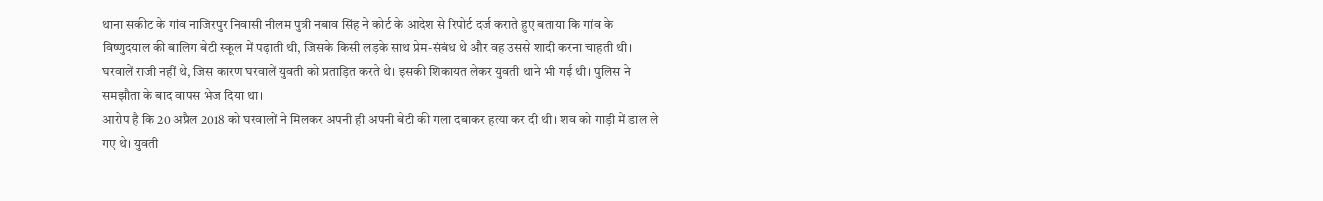थाना सकीट के गांव नाजिरपुर निवासी नीलम पुत्री नबाव सिंह ने कोर्ट के आदेश से रिपोर्ट दर्ज कराते हुए बताया कि गांव के विष्णुदयाल की बालिग बेटी स्कूल में पढ़ाती थी, जिसके किसी लड़के साथ प्रेम-संबंध थे और वह उससे शादी करना चाहती थी। घरवालें राजी नहीं थे, जिस कारण घरवालें युवती को प्रताड़ित करते थे। इसकी शिकायत लेकर युवती थाने भी गई थी। पुलिस ने समझौता के बाद वापस भेज दिया था।
आरोप है कि 20 अप्रैल 2018 को घरवालों ने मिलकर अपनी ही अपनी बेटी की गला दबाकर हत्या कर दी थी। शव को गाड़ी में डाल ले गए थे। युवती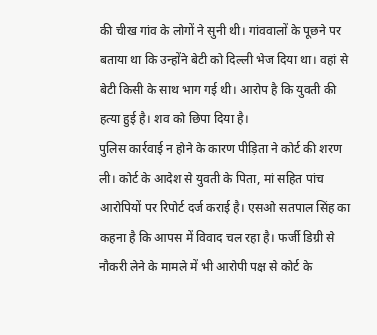की चीख गांव के लोगों ने सुनी थी। गांववालों के पूछने पर बताया था कि उन्होंने बेटी को दिल्ली भेज दिया था। वहां से बेटी किसी के साथ भाग गई थी। आरोप है कि युवती की हत्या हुई है। शव को छिपा दिया है।
पुलिस कार्रवाई न होने के कारण पीड़िता ने कोर्ट की शरण ली। कोर्ट के आदेश से युवती के पिता, मां सहित पांच आरोपियों पर रिपोर्ट दर्ज कराई है। एसओ सतपाल सिंह का कहना है कि आपस में विवाद चल रहा है। फर्जी डिग्री से नौकरी लेने के मामले में भी आरोपी पक्ष से कोर्ट के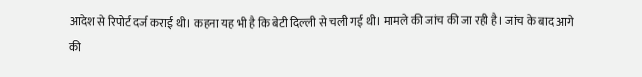आदेश से रिपोर्ट दर्ज कराई थी। कहना यह भी है कि बेटी दिल्ली से चली गई थी। मामले की जांच की जा रही है। जांच के बाद आगे की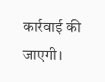कार्रवाई की जाएगी।